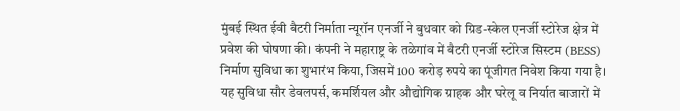मुंबई स्थित ईवी बैटरी निर्माता न्यूरॉन एनर्जी ने बुधवार को ग्रिड-स्केल एनर्जी स्टोरेज क्षेत्र में प्रवेश की घोषणा की। कंपनी ने महाराष्ट्र के तळेगांव में बैटरी एनर्जी स्टोरेज सिस्टम (BESS) निर्माण सुविधा का शुभारंभ किया, जिसमें 100 करोड़ रुपये का पूंजीगत निवेश किया गया है। यह सुविधा सौर डेवलपर्स, कमर्शियल और औद्योगिक ग्राहक और घरेलू व निर्यात बाजारों में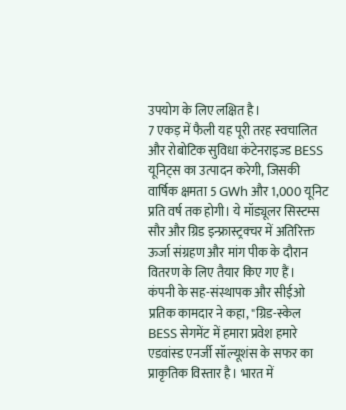उपयोग के लिए लक्षित है।
7 एकड़ में फैली यह पूरी तरह स्वचालित और रोबोटिक सुविधा कंटेनराइज्ड BESS यूनिट्स का उत्पादन करेगी, जिसकी वार्षिक क्षमता 5 GWh और 1,000 यूनिट प्रति वर्ष तक होगी। ये मॉड्यूलर सिस्टम्स सौर और ग्रिड इन्फ्रास्ट्रक्चर में अतिरिक्त ऊर्जा संग्रहण और मांग पीक के दौरान वितरण के लिए तैयार किए गए हैं।
कंपनी के सह-संस्थापक और सीईओ प्रतिक कामदार ने कहा, "ग्रिड-स्केल BESS सेगमेंट में हमारा प्रवेश हमारे एडवांस्ड एनर्जी सॉल्यूशंस के सफर का प्राकृतिक विस्तार है। भारत में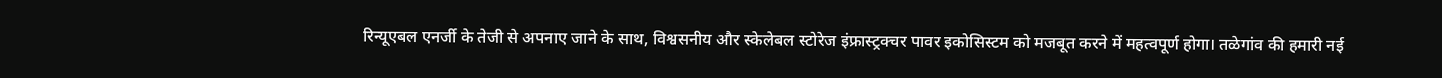रिन्यूएबल एनर्जी के तेजी से अपनाए जाने के साथ, विश्वसनीय और स्केलेबल स्टोरेज इंफ्रास्ट्रक्चर पावर इकोसिस्टम को मजबूत करने में महत्वपूर्ण होगा। तळेगांव की हमारी नई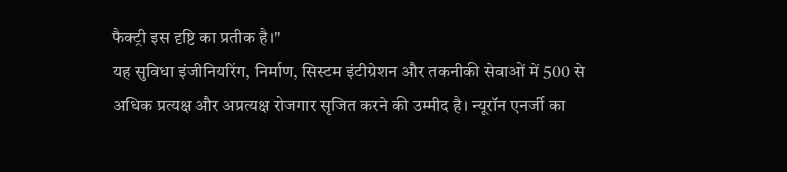फैक्ट्री इस दृष्टि का प्रतीक है।"
यह सुविधा इंजीनियरिंग, निर्माण, सिस्टम इंटीग्रेशन और तकनीकी सेवाओं में 500 से अधिक प्रत्यक्ष और अप्रत्यक्ष रोजगार सृजित करने की उम्मीद है। न्यूरॉन एनर्जी का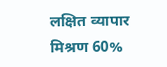लक्षित व्यापार मिश्रण 60%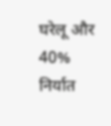घरेलू और 40% निर्यात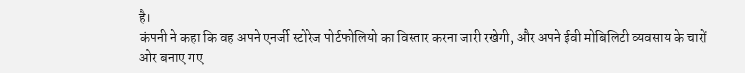है।
कंपनी ने कहा कि वह अपने एनर्जी स्टोरेज पोर्टफोलियो का विस्तार करना जारी रखेगी, और अपने ईवी मोबिलिटी व्यवसाय के चारों ओर बनाए गए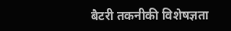बैटरी तकनीकी विशेषज्ञता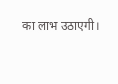का लाभ उठाएगी।